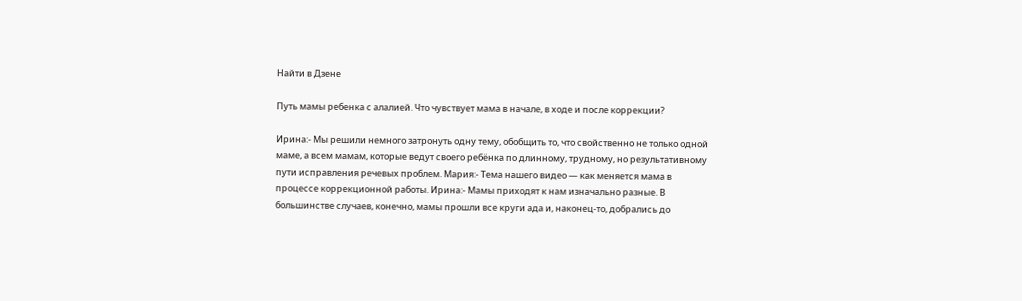Найти в Дзене

Путь мамы ребенка с алалией. Что чувствует мама в начале, в ходе и после коррекции?

Ирина:- Мы решили немного затронуть одну тему, обобщить то, что свойственно не только одной маме, а всем мамам, которые ведут своего ребёнка по длинному, трудному, но результативному пути исправления речевых проблем. Мария:- Тема нашего видео — как меняется мама в процессе коррекционной работы. Ирина:- Мамы приходят к нам изначально разные. В большинстве случаев, конечно, мамы прошли все круги ада и, наконец-то, добрались до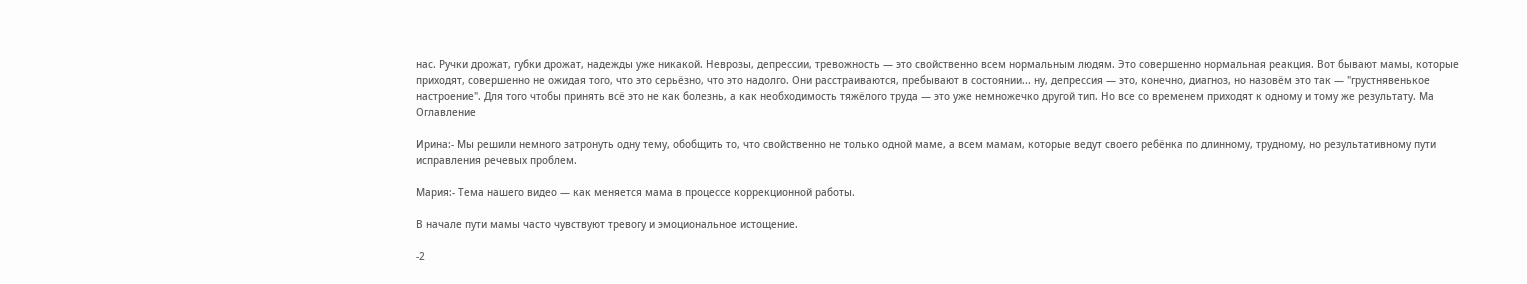нас. Ручки дрожат, губки дрожат, надежды уже никакой. Неврозы, депрессии, тревожность — это свойственно всем нормальным людям. Это совершенно нормальная реакция. Вот бывают мамы, которые приходят, совершенно не ожидая того, что это серьёзно, что это надолго. Они расстраиваются, пребывают в состоянии... ну, депрессия — это, конечно, диагноз, но назовём это так — "грустнявенькое настроение". Для того чтобы принять всё это не как болезнь, а как необходимость тяжёлого труда — это уже немножечко другой тип. Но все со временем приходят к одному и тому же результату. Ма
Оглавление

Ирина:- Мы решили немного затронуть одну тему, обобщить то, что свойственно не только одной маме, а всем мамам, которые ведут своего ребёнка по длинному, трудному, но результативному пути исправления речевых проблем.

Мария:- Тема нашего видео — как меняется мама в процессе коррекционной работы.

В начале пути мамы часто чувствуют тревогу и эмоциональное истощение.

-2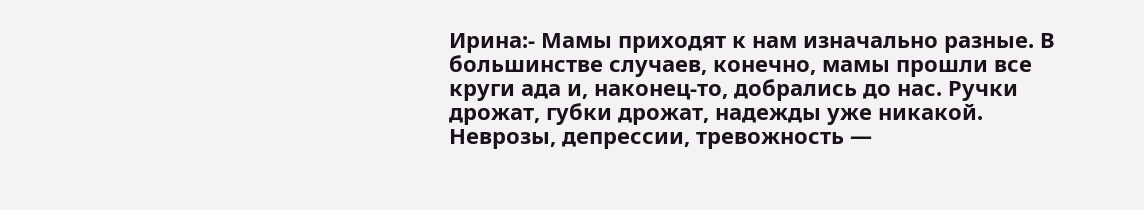Ирина:- Мамы приходят к нам изначально разные. В большинстве случаев, конечно, мамы прошли все круги ада и, наконец-то, добрались до нас. Ручки дрожат, губки дрожат, надежды уже никакой. Неврозы, депрессии, тревожность —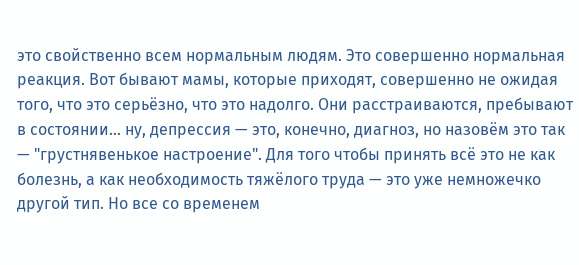это свойственно всем нормальным людям. Это совершенно нормальная реакция. Вот бывают мамы, которые приходят, совершенно не ожидая того, что это серьёзно, что это надолго. Они расстраиваются, пребывают в состоянии... ну, депрессия — это, конечно, диагноз, но назовём это так — "грустнявенькое настроение". Для того чтобы принять всё это не как болезнь, а как необходимость тяжёлого труда — это уже немножечко другой тип. Но все со временем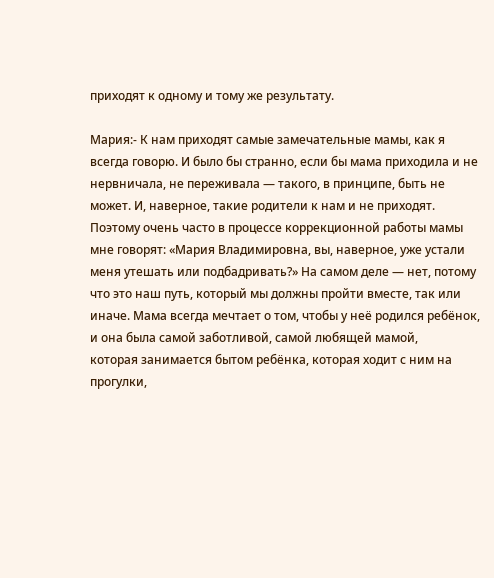приходят к одному и тому же результату.

Мария:- К нам приходят самые замечательные мамы, как я всегда говорю. И было бы странно, если бы мама приходила и не нервничала, не переживала — такого, в принципе, быть не может. И, наверное, такие родители к нам и не приходят. Поэтому очень часто в процессе коррекционной работы мамы мне говорят: «Мария Владимировна, вы, наверное, уже устали меня утешать или подбадривать?» На самом деле — нет, потому что это наш путь, который мы должны пройти вместе, так или иначе. Мама всегда мечтает о том, чтобы у неё родился ребёнок, и она была самой заботливой, самой любящей мамой,
которая занимается бытом ребёнка, которая ходит с ним на прогулки,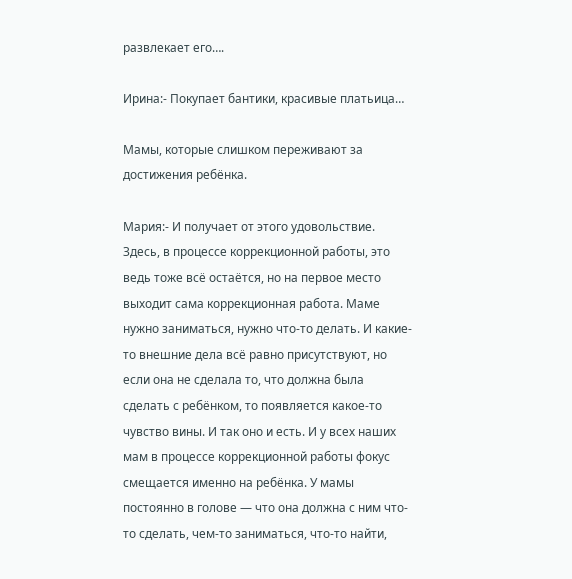развлекает его….

Ирина:- Покупает бантики, красивые платьица…

Мамы, которые слишком переживают за достижения ребёнка.

Мария:- И получает от этого удовольствие. Здесь, в процессе коррекционной работы, это ведь тоже всё остаётся, но на первое место выходит сама коррекционная работа. Маме нужно заниматься, нужно что-то делать. И какие-то внешние дела всё равно присутствуют, но если она не сделала то, что должна была сделать с ребёнком, то появляется какое-то чувство вины. И так оно и есть. И у всех наших мам в процессе коррекционной работы фокус смещается именно на ребёнка. У мамы постоянно в голове — что она должна с ним что-то сделать, чем-то заниматься, что-то найти,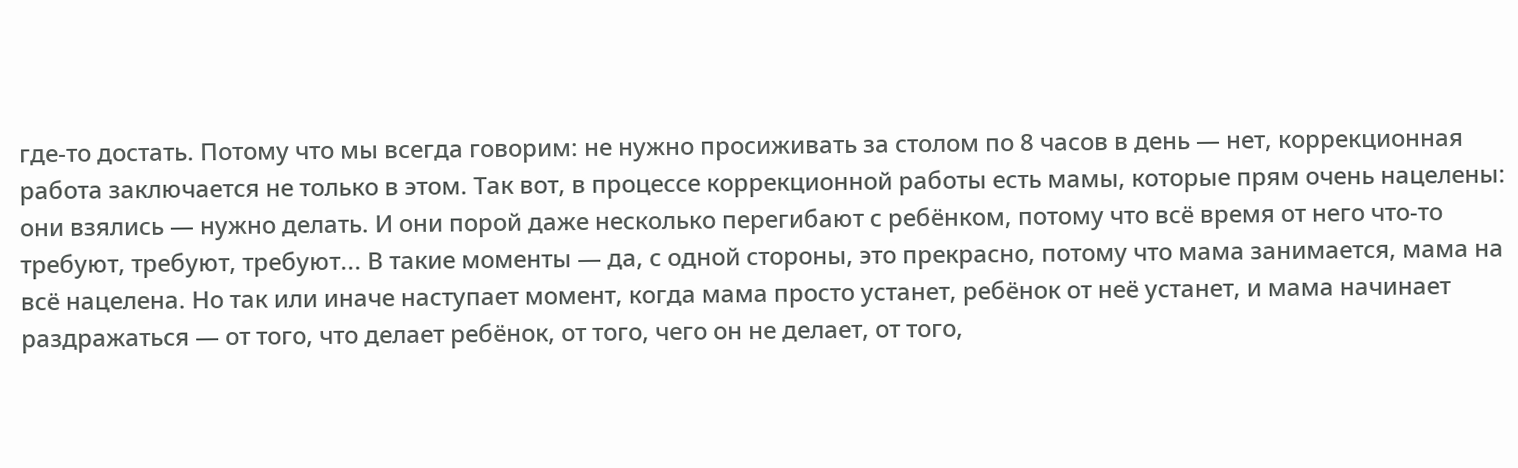где-то достать. Потому что мы всегда говорим: не нужно просиживать за столом по 8 часов в день — нет, коррекционная работа заключается не только в этом. Так вот, в процессе коррекционной работы есть мамы, которые прям очень нацелены: они взялись — нужно делать. И они порой даже несколько перегибают с ребёнком, потому что всё время от него что-то требуют, требуют, требуют... В такие моменты — да, с одной стороны, это прекрасно, потому что мама занимается, мама на всё нацелена. Но так или иначе наступает момент, когда мама просто устанет, ребёнок от неё устанет, и мама начинает раздражаться — от того, что делает ребёнок, от того, чего он не делает, от того,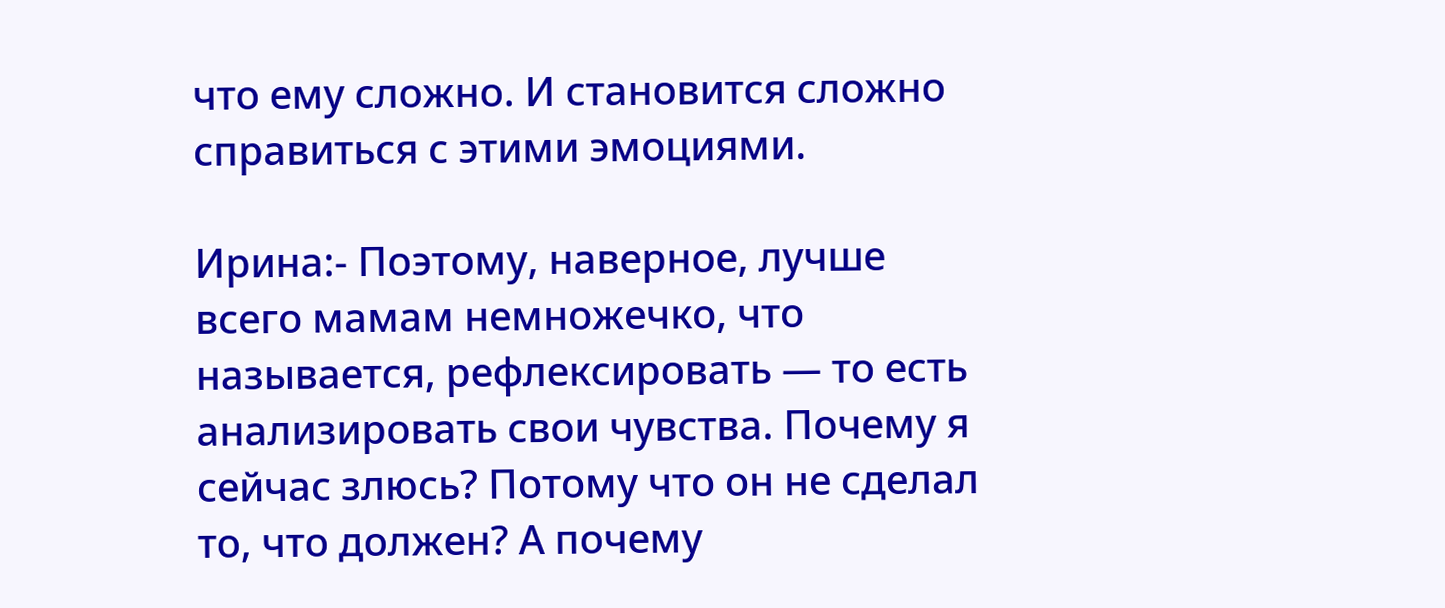что ему сложно. И становится сложно справиться с этими эмоциями.

Ирина:- Поэтому, наверное, лучше всего мамам немножечко, что называется, рефлексировать — то есть анализировать свои чувства. Почему я сейчас злюсь? Потому что он не сделал то, что должен? А почему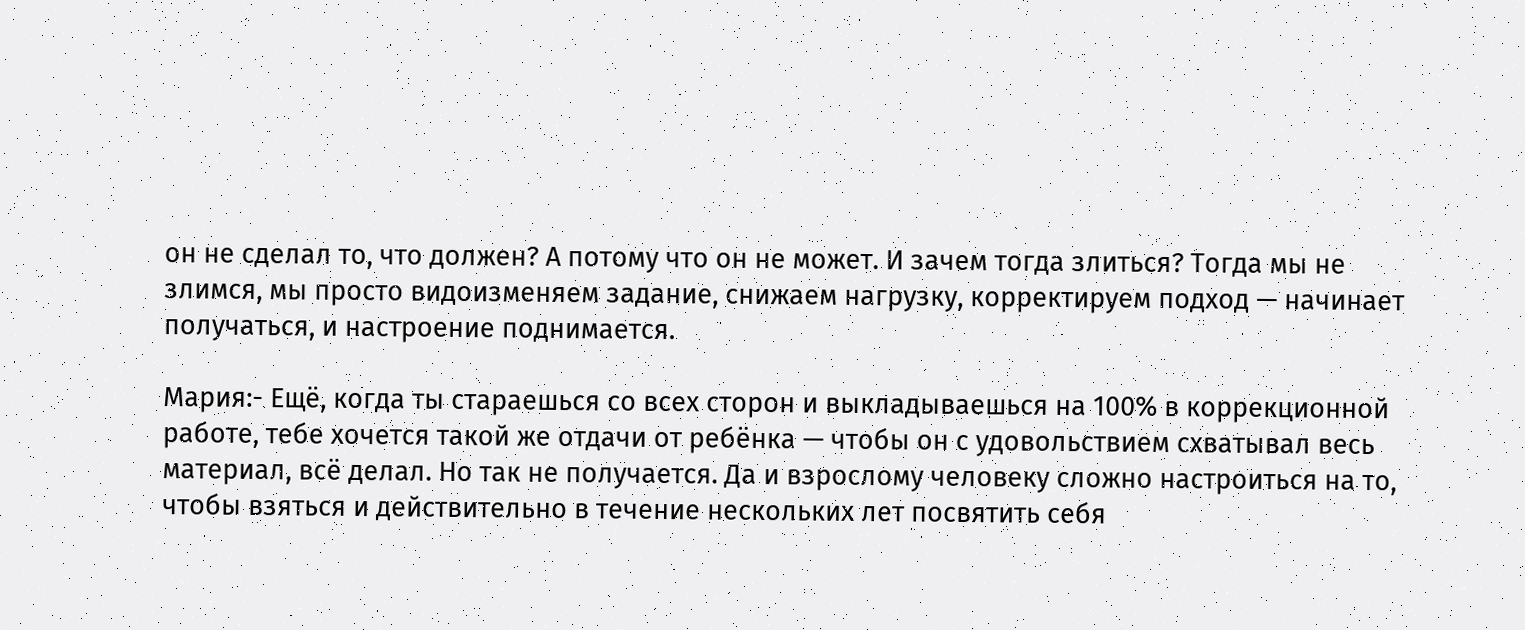он не сделал то, что должен? А потому что он не может. И зачем тогда злиться? Тогда мы не злимся, мы просто видоизменяем задание, снижаем нагрузку, корректируем подход — начинает получаться, и настроение поднимается.

Мария:- Ещё, когда ты стараешься со всех сторон и выкладываешься на 100% в коррекционной работе, тебе хочется такой же отдачи от ребёнка — чтобы он с удовольствием схватывал весь материал, всё делал. Но так не получается. Да и взрослому человеку сложно настроиться на то, чтобы взяться и действительно в течение нескольких лет посвятить себя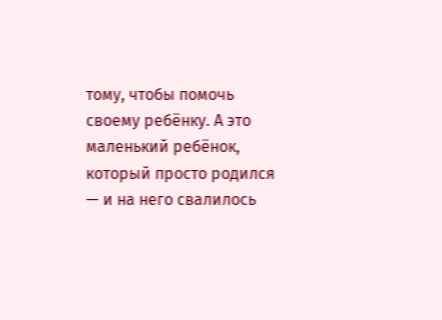тому, чтобы помочь своему ребёнку. А это маленький ребёнок, который просто родился — и на него свалилось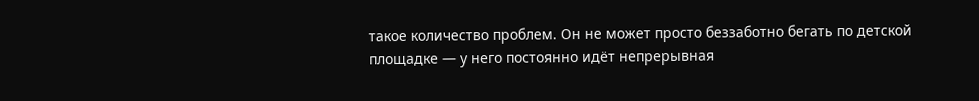такое количество проблем. Он не может просто беззаботно бегать по детской площадке — у него постоянно идёт непрерывная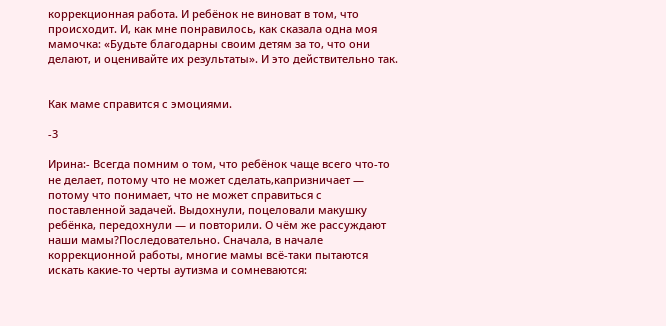коррекционная работа. И ребёнок не виноват в том, что происходит. И, как мне понравилось, как сказала одна моя мамочка: «Будьте благодарны своим детям за то, что они делают, и оценивайте их результаты». И это действительно так.


Как маме справится с эмоциями.

-3

Ирина:- Всегда помним о том, что ребёнок чаще всего что-то не делает, потому что не может сделать,капризничает — потому что понимает, что не может справиться с поставленной задачей. Выдохнули, поцеловали макушку ребёнка, передохнули — и повторили. О чём же рассуждают наши мамы?Последовательно. Сначала, в начале коррекционной работы, многие мамы всё-таки пытаются искать какие-то черты аутизма и сомневаются: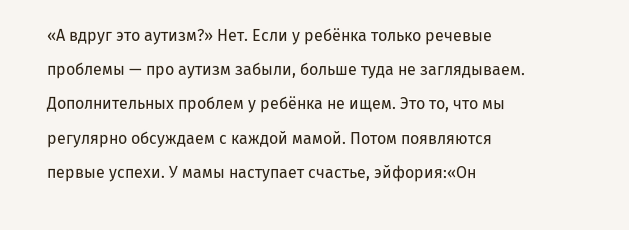«А вдруг это аутизм?» Нет. Если у ребёнка только речевые проблемы — про аутизм забыли, больше туда не заглядываем. Дополнительных проблем у ребёнка не ищем. Это то, что мы регулярно обсуждаем с каждой мамой. Потом появляются первые успехи. У мамы наступает счастье, эйфория:«Он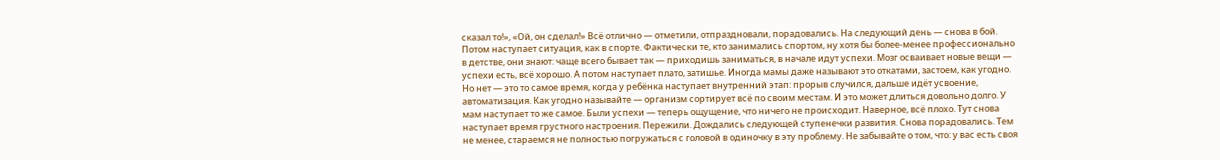сказал то!», «Ой, он сделал!» Всё отлично — отметили, отпраздновали, порадовались. На следующий день — снова в бой. Потом наступает ситуация, как в спорте. Фактически те, кто занимались спортом, ну хотя бы более-менее профессионально в детстве, они знают: чаще всего бывает так — приходишь заниматься, в начале идут успехи. Мозг осваивает новые вещи — успехи есть, всё хорошо. А потом наступает плато, затишье. Иногда мамы даже называют это откатами, застоем, как угодно. Но нет — это то самое время, когда у ребёнка наступает внутренний этап: прорыв случился, дальше идёт усвоение, автоматизация. Как угодно называйте — организм сортирует всё по своим местам. И это может длиться довольно долго. У мам наступает то же самое. Были успехи — теперь ощущение, что ничего не происходит. Наверное, всё плохо. Тут снова наступает время грустного настроения. Пережили. Дождались следующей ступенечки развития. Снова порадовались. Тем не менее, стараемся не полностью погружаться с головой в одиночку в эту проблему. Не забывайте о том, что: у вас есть своя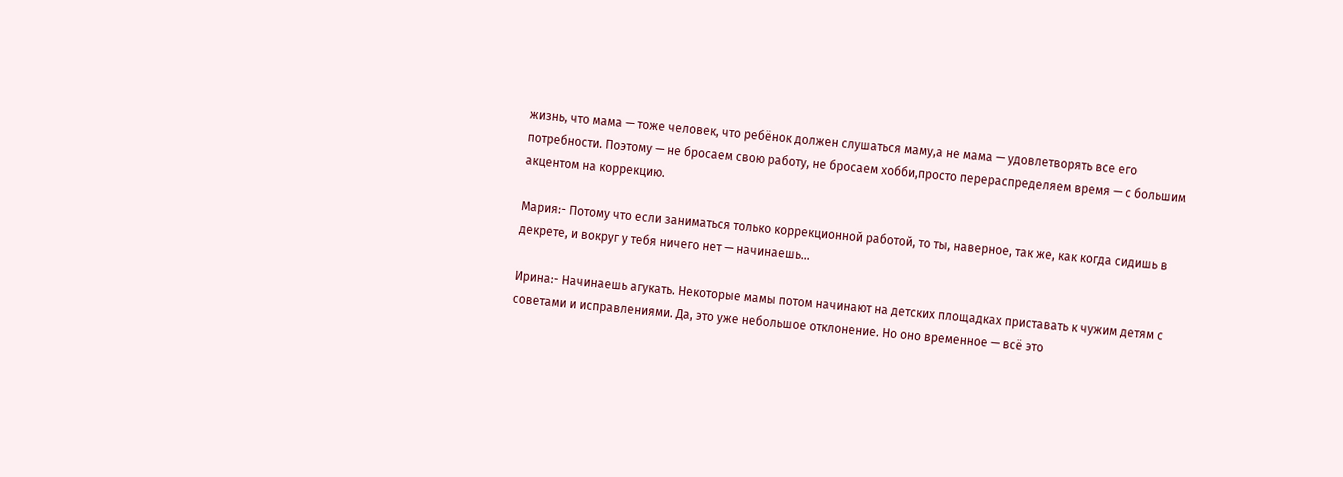жизнь, что мама — тоже человек, что ребёнок должен слушаться маму,а не мама — удовлетворять все его потребности. Поэтому — не бросаем свою работу, не бросаем хобби,просто перераспределяем время — с большим акцентом на коррекцию.

Мария:- Потому что если заниматься только коррекционной работой, то ты, наверное, так же, как когда сидишь в декрете, и вокруг у тебя ничего нет — начинаешь...

Ирина:- Начинаешь агукать. Некоторые мамы потом начинают на детских площадках приставать к чужим детям с советами и исправлениями. Да, это уже небольшое отклонение. Но оно временное — всё это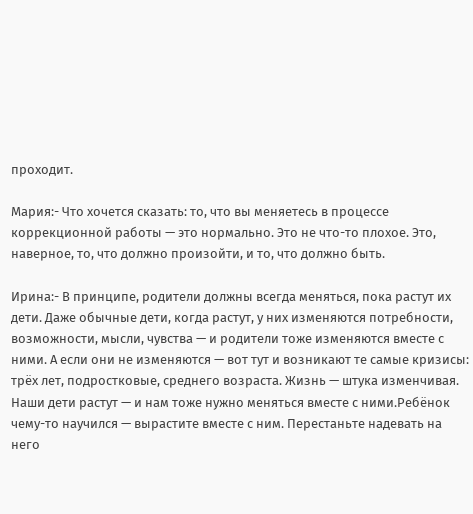проходит.

Мария:- Что хочется сказать: то, что вы меняетесь в процессе коррекционной работы — это нормально. Это не что-то плохое. Это, наверное, то, что должно произойти, и то, что должно быть.

Ирина:- В принципе, родители должны всегда меняться, пока растут их дети. Даже обычные дети, когда растут, у них изменяются потребности, возможности, мысли, чувства — и родители тоже изменяются вместе с ними. А если они не изменяются — вот тут и возникают те самые кризисы: трёх лет, подростковые, среднего возраста. Жизнь — штука изменчивая. Наши дети растут — и нам тоже нужно меняться вместе с ними.Ребёнок чему-то научился — вырастите вместе с ним. Перестаньте надевать на него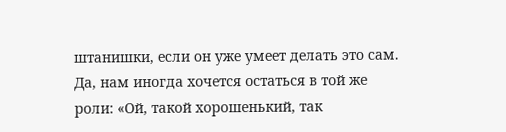штанишки, если он уже умеет делать это сам. Да, нам иногда хочется остаться в той же роли: «Ой, такой хорошенький, так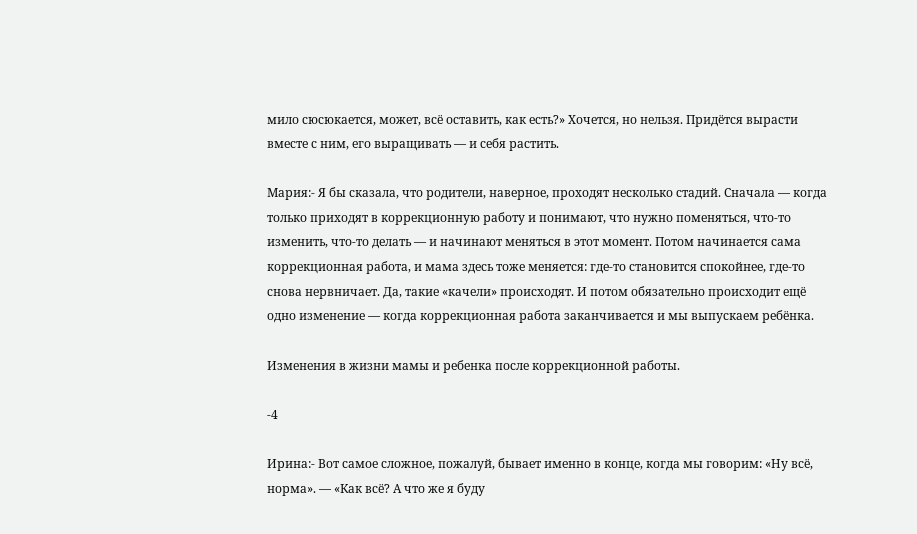мило сюсюкается, может, всё оставить, как есть?» Хочется, но нельзя. Придётся вырасти вместе с ним, его выращивать — и себя растить.

Мария:- Я бы сказала, что родители, наверное, проходят несколько стадий. Сначала — когда только приходят в коррекционную работу и понимают, что нужно поменяться, что-то изменить, что-то делать — и начинают меняться в этот момент. Потом начинается сама коррекционная работа, и мама здесь тоже меняется: где-то становится спокойнее, где-то снова нервничает. Да, такие «качели» происходят. И потом обязательно происходит ещё одно изменение — когда коррекционная работа заканчивается и мы выпускаем ребёнка.

Изменения в жизни мамы и ребенка после коррекционной работы.

-4

Ирина:- Вот самое сложное, пожалуй, бывает именно в конце, когда мы говорим: «Ну всё, норма». — «Как всё? А что же я буду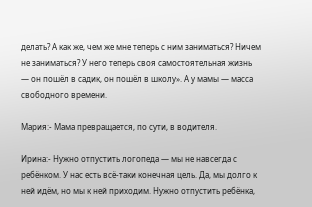делать? А как же, чем же мне теперь с ним заниматься? Ничем не заниматься? У него теперь своя самостоятельная жизнь — он пошёл в садик, он пошёл в школу». А у мамы — масса свободного времени.

Мария:- Мама превращается, по сути, в водителя.

Ирина:- Нужно отпустить логопеда — мы не навсегда с ребёнком. У нас есть всё-таки конечная цель. Да, мы долго к ней идём, но мы к ней приходим. Нужно отпустить ребёнка,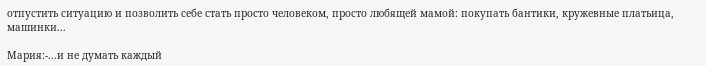отпустить ситуацию и позволить себе стать просто человеком, просто любящей мамой: покупать бантики, кружевные платьица, машинки...

Мария:-...и не думать каждый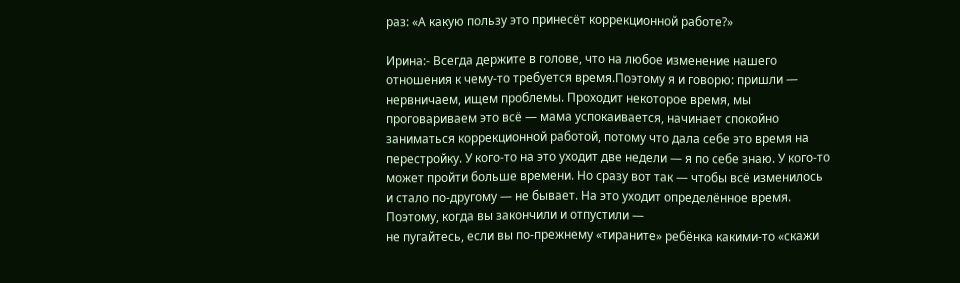раз: «А какую пользу это принесёт коррекционной работе?»

Ирина:- Всегда держите в голове, что на любое изменение нашего отношения к чему-то требуется время.Поэтому я и говорю: пришли — нервничаем, ищем проблемы. Проходит некоторое время, мы проговариваем это всё — мама успокаивается, начинает спокойно заниматься коррекционной работой, потому что дала себе это время на перестройку. У кого-то на это уходит две недели — я по себе знаю. У кого-то может пройти больше времени. Но сразу вот так — чтобы всё изменилось и стало по-другому — не бывает. На это уходит определённое время. Поэтому, когда вы закончили и отпустили —
не пугайтесь, если вы по-прежнему «тираните» ребёнка какими-то «скажи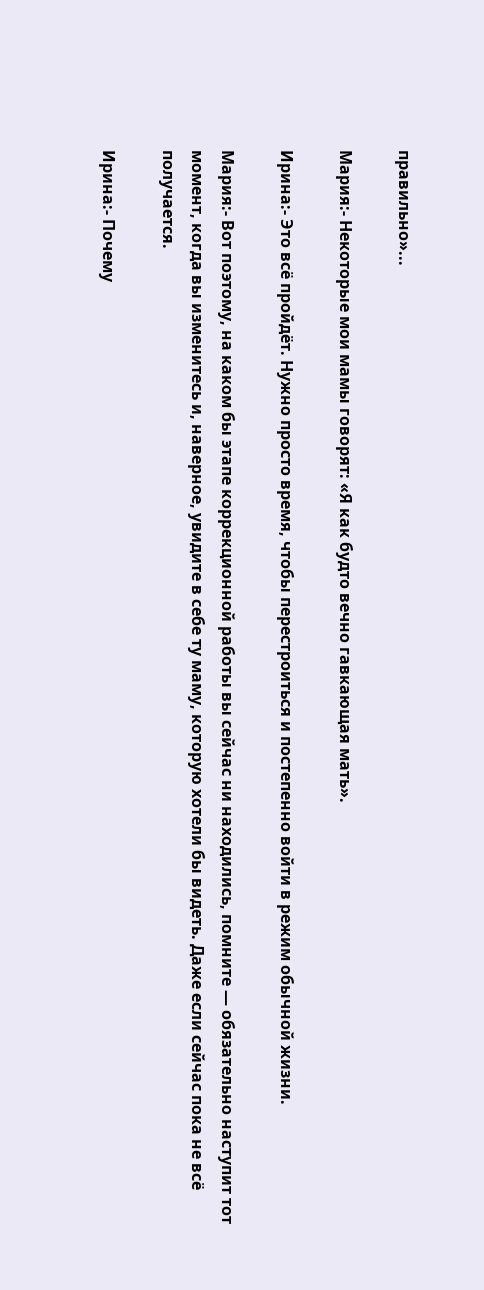правильно»...

Мария:- Некоторые мои мамы говорят: «Я как будто вечно гавкающая мать».

Ирина:- Это всё пройдёт. Нужно просто время, чтобы перестроиться и постепенно войти в режим обычной жизни.

Мария:- Вот поэтому, на каком бы этапе коррекционной работы вы сейчас ни находились, помните — обязательно наступит тот момент, когда вы изменитесь и, наверное, увидите в себе ту маму, которую хотели бы видеть. Даже если сейчас пока не всё получается.

Ирина:- Почему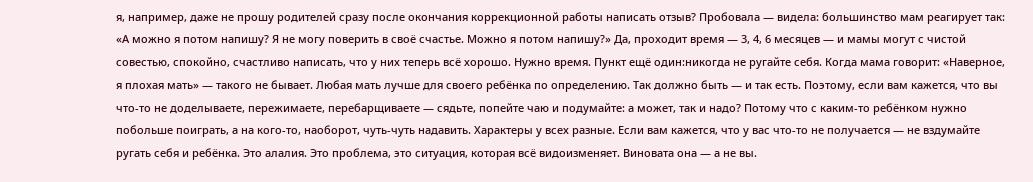я, например, даже не прошу родителей сразу после окончания коррекционной работы написать отзыв? Пробовала — видела: большинство мам реагирует так: «А можно я потом напишу? Я не могу поверить в своё счастье. Можно я потом напишу?» Да, проходит время — 3, 4, 6 месяцев — и мамы могут с чистой совестью, спокойно, счастливо написать, что у них теперь всё хорошо. Нужно время. Пункт ещё один:никогда не ругайте себя. Когда мама говорит: «Наверное, я плохая мать» — такого не бывает. Любая мать лучше для своего ребёнка по определению. Так должно быть — и так есть. Поэтому, если вам кажется, что вы что-то не доделываете, пережимаете, перебарщиваете — сядьте, попейте чаю и подумайте: а может, так и надо? Потому что с каким-то ребёнком нужно побольше поиграть, а на кого-то, наоборот, чуть-чуть надавить. Характеры у всех разные. Если вам кажется, что у вас что-то не получается — не вздумайте ругать себя и ребёнка. Это алалия. Это проблема, это ситуация, которая всё видоизменяет. Виновата она — а не вы.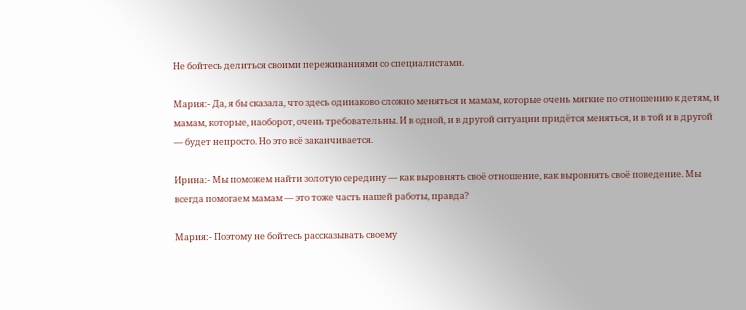Не бойтесь делиться своими переживаниями со специалистами.

Мария:- Да, я бы сказала, что здесь одинаково сложно меняться и мамам, которые очень мягкие по отношению к детям, и мамам, которые, наоборот, очень требовательны. И в одной, и в другой ситуации придётся меняться, и в той и в другой — будет непросто. Но это всё заканчивается.

Ирина:- Мы поможем найти золотую середину — как выровнять своё отношение, как выровнять своё поведение. Мы всегда помогаем мамам — это тоже часть нашей работы, правда?

Мария:- Поэтому не бойтесь рассказывать своему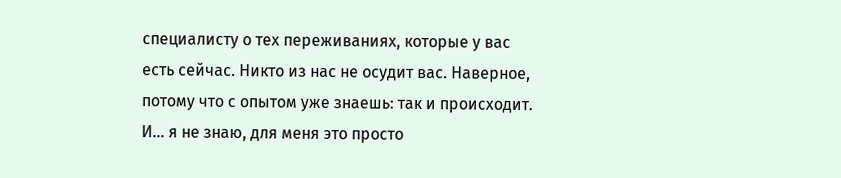специалисту о тех переживаниях, которые у вас есть сейчас. Никто из нас не осудит вас. Наверное, потому что с опытом уже знаешь: так и происходит. И... я не знаю, для меня это просто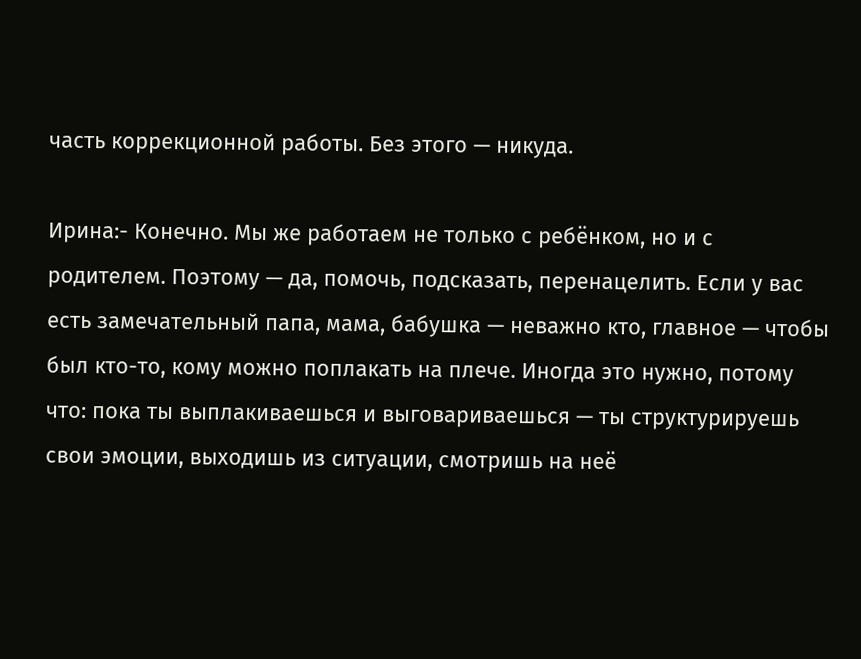часть коррекционной работы. Без этого — никуда.

Ирина:- Конечно. Мы же работаем не только с ребёнком, но и с родителем. Поэтому — да, помочь, подсказать, перенацелить. Если у вас есть замечательный папа, мама, бабушка — неважно кто, главное — чтобы был кто-то, кому можно поплакать на плече. Иногда это нужно, потому что: пока ты выплакиваешься и выговариваешься — ты структурируешь свои эмоции, выходишь из ситуации, смотришь на неё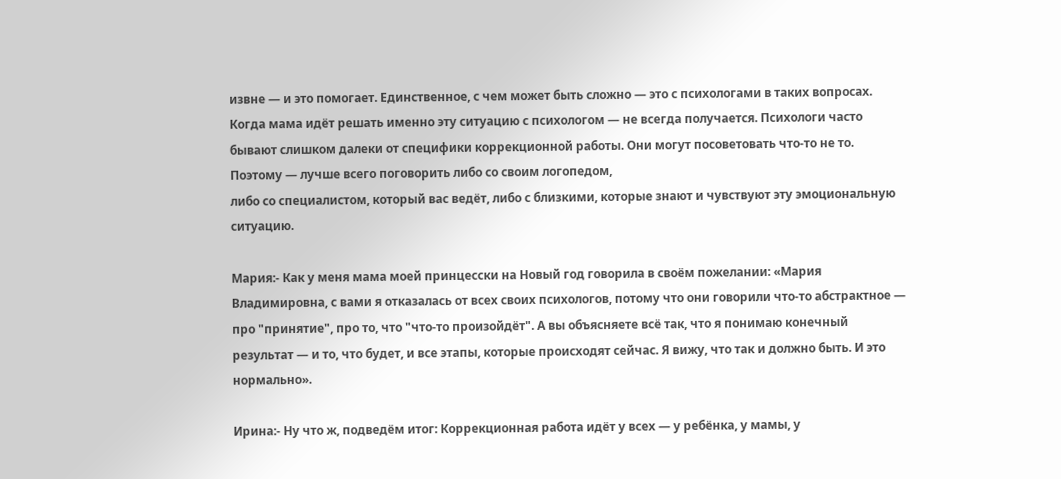извне — и это помогает. Единственное, с чем может быть сложно — это с психологами в таких вопросах. Когда мама идёт решать именно эту ситуацию с психологом — не всегда получается. Психологи часто бывают слишком далеки от специфики коррекционной работы. Они могут посоветовать что-то не то. Поэтому — лучше всего поговорить либо со своим логопедом,
либо со специалистом, который вас ведёт, либо с близкими, которые знают и чувствуют эту эмоциональную ситуацию.

Мария:- Как у меня мама моей принцесски на Новый год говорила в своём пожелании: «Мария Владимировна, с вами я отказалась от всех своих психологов, потому что они говорили что-то абстрактное — про "принятие", про то, что "что-то произойдёт". А вы объясняете всё так, что я понимаю конечный результат — и то, что будет, и все этапы, которые происходят сейчас. Я вижу, что так и должно быть. И это нормально».

Ирина:- Ну что ж, подведём итог: Коррекционная работа идёт у всех — у ребёнка, у мамы, у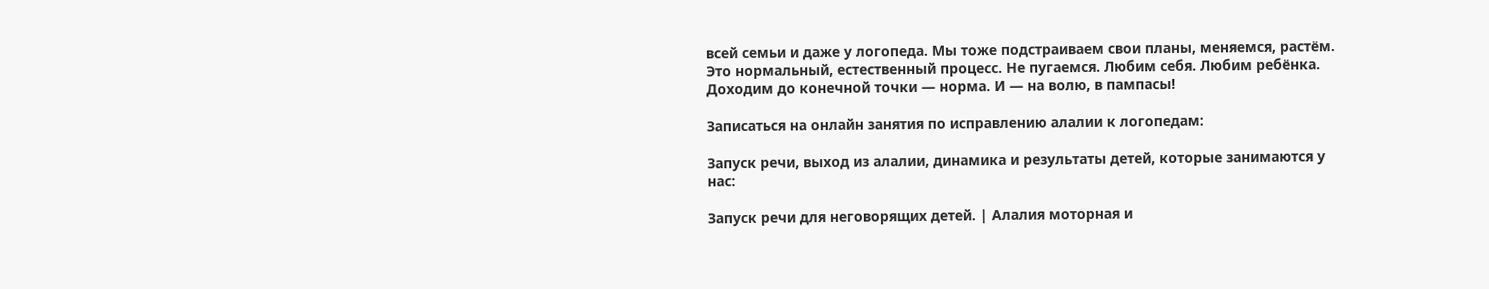всей семьи и даже у логопеда. Мы тоже подстраиваем свои планы, меняемся, растём. Это нормальный, естественный процесс. Не пугаемся. Любим себя. Любим ребёнка. Доходим до конечной точки — норма. И — на волю, в пампасы!

Записаться на онлайн занятия по исправлению алалии к логопедам:

Запуск речи, выход из алалии, динамика и результаты детей, которые занимаются у нас:

Запуск речи для неговорящих детей. | Алалия моторная и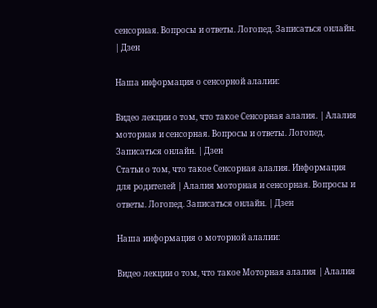сенсорная. Вопросы и ответы. Логопед. Записаться онлайн. | Дзен

Наша информация о сенсорной алалии:

Видео лекции о том, что такое Сенсорная алалия. | Алалия моторная и сенсорная. Вопросы и ответы. Логопед. Записаться онлайн. | Дзен
Статьи о том, что такое Сенсорная алалия. Информация для родителей | Алалия моторная и сенсорная. Вопросы и ответы. Логопед. Записаться онлайн. | Дзен

Наша информация о моторной алалии:

Видео лекции о том, что такое Моторная алалия | Алалия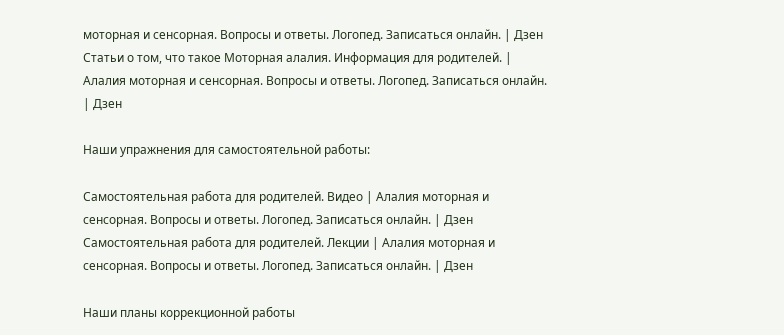моторная и сенсорная. Вопросы и ответы. Логопед. Записаться онлайн. | Дзен
Статьи о том, что такое Моторная алалия. Информация для родителей. | Алалия моторная и сенсорная. Вопросы и ответы. Логопед. Записаться онлайн. | Дзен

Наши упражнения для самостоятельной работы:

Самостоятельная работа для родителей. Видео | Алалия моторная и сенсорная. Вопросы и ответы. Логопед. Записаться онлайн. | Дзен
Самостоятельная работа для родителей. Лекции | Алалия моторная и сенсорная. Вопросы и ответы. Логопед. Записаться онлайн. | Дзен

Наши планы коррекционной работы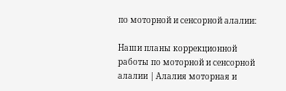по моторной и сенсорной алалии:

Наши планы коррекционной работы по моторной и сенсорной алалии | Алалия моторная и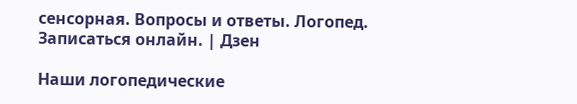сенсорная. Вопросы и ответы. Логопед. Записаться онлайн. | Дзен

Наши логопедические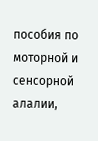пособия по моторной и сенсорной алалии,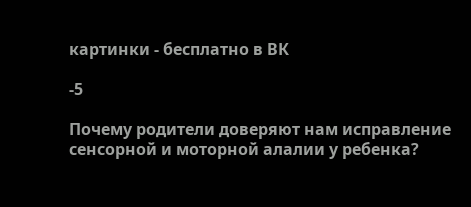картинки - бесплатно в ВК

-5

Почему родители доверяют нам исправление сенсорной и моторной алалии у ребенка?